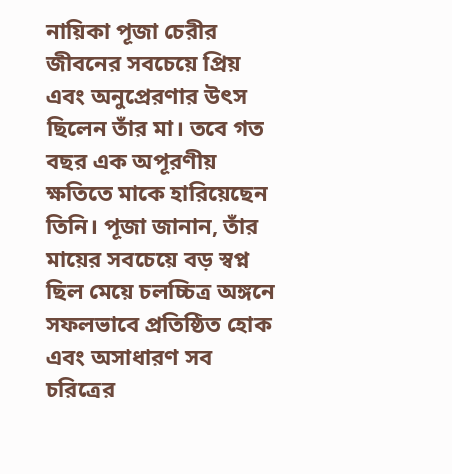নায়িকা পূজা চেরীর জীবনের সবচেয়ে প্রিয় এবং অনুপ্রেরণার উৎস ছিলেন তাঁর মা। তবে গত বছর এক অপূরণীয় ক্ষতিতে মাকে হারিয়েছেন তিনি। পূজা জানান, তাঁর মায়ের সবচেয়ে বড় স্বপ্ন ছিল মেয়ে চলচ্চিত্র অঙ্গনে সফলভাবে প্রতিষ্ঠিত হোক এবং অসাধারণ সব চরিত্রের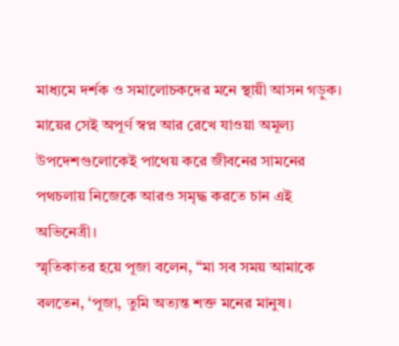মাধ্যমে দর্শক ও সমালোচকদের মনে স্থায়ী আসন গড়ুক। মায়ের সেই অপূর্ণ স্বপ্ন আর রেখে যাওয়া অমূল্য উপদেশগুলোকেই পাথেয় করে জীবনের সামনের পথচলায় নিজেকে আরও সমৃদ্ধ করতে চান এই অভিনেত্রী।
স্মৃতিকাতর হয়ে পূজা বলেন, “মা সব সময় আমাকে বলতেন, ‘পূজা, তুমি অত্যন্ত শক্ত মনের মানুষ।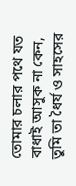তোমার চলার পথে যত বাধাই আসুক না কেন, তুমি তা ধৈর্য ও সাহসের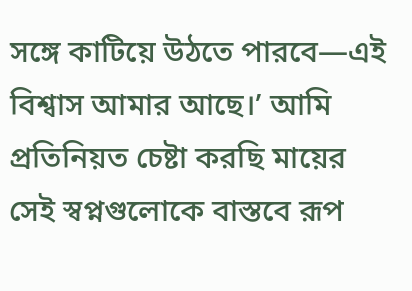সঙ্গে কাটিয়ে উঠতে পারবে—এই বিশ্বাস আমার আছে।’ আমি প্রতিনিয়ত চেষ্টা করছি মায়ের সেই স্বপ্নগুলোকে বাস্তবে রূপ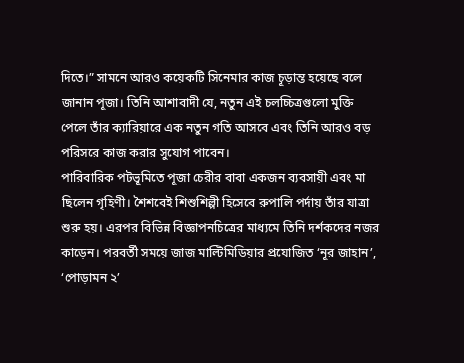দিতে।” সামনে আরও কয়েকটি সিনেমার কাজ চূড়ান্ত হয়েছে বলে জানান পূজা। তিনি আশাবাদী যে, নতুন এই চলচ্চিত্রগুলো মুক্তি পেলে তাঁর ক্যারিয়ারে এক নতুন গতি আসবে এবং তিনি আরও বড় পরিসরে কাজ করার সুযোগ পাবেন।
পারিবারিক পটভূমিতে পূজা চেরীর বাবা একজন ব্যবসায়ী এবং মা ছিলেন গৃহিণী। শৈশবেই শিশুশিল্পী হিসেবে রুপালি পর্দায় তাঁর যাত্রা শুরু হয়। এরপর বিভিন্ন বিজ্ঞাপনচিত্রের মাধ্যমে তিনি দর্শকদের নজর কাড়েন। পরবর্তী সময়ে জাজ মাল্টিমিডিয়ার প্রযোজিত ‘নূর জাহান’, ‘পোড়ামন ২’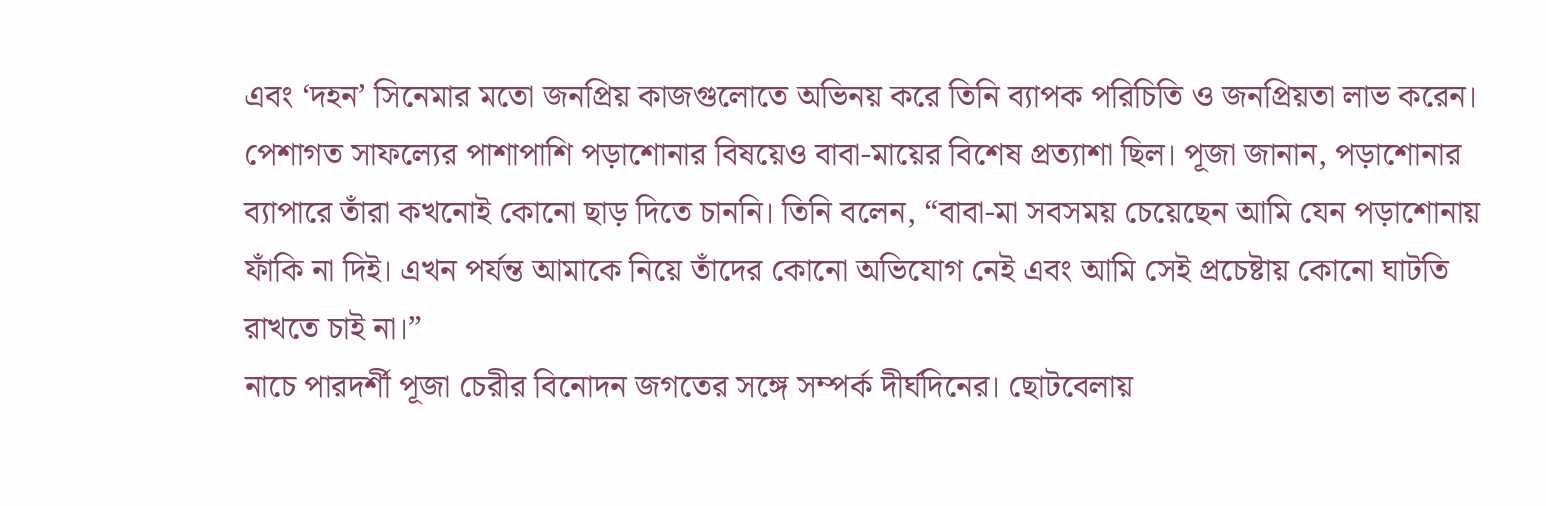এবং ‘দহন’ সিনেমার মতো জনপ্রিয় কাজগুলোতে অভিনয় করে তিনি ব্যাপক পরিচিতি ও জনপ্রিয়তা লাভ করেন।
পেশাগত সাফল্যের পাশাপাশি পড়াশোনার বিষয়েও বাবা-মায়ের বিশেষ প্রত্যাশা ছিল। পূজা জানান, পড়াশোনার ব্যাপারে তাঁরা কখনোই কোনো ছাড় দিতে চাননি। তিনি বলেন, “বাবা-মা সবসময় চেয়েছেন আমি যেন পড়াশোনায় ফাঁকি না দিই। এখন পর্যন্ত আমাকে নিয়ে তাঁদের কোনো অভিযোগ নেই এবং আমি সেই প্রচেষ্টায় কোনো ঘাটতি রাখতে চাই না।”
নাচে পারদর্শী পূজা চেরীর বিনোদন জগতের সঙ্গে সম্পর্ক দীর্ঘদিনের। ছোটবেলায়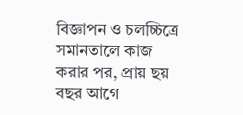বিজ্ঞাপন ও চলচ্চিত্রে সমানতালে কাজ করার পর, প্রায় ছয় বছর আগে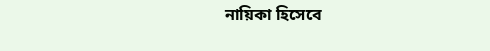নায়িকা হিসেবে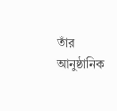তাঁর আনুষ্ঠানিক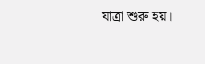যাত্রা শুরু হয়।